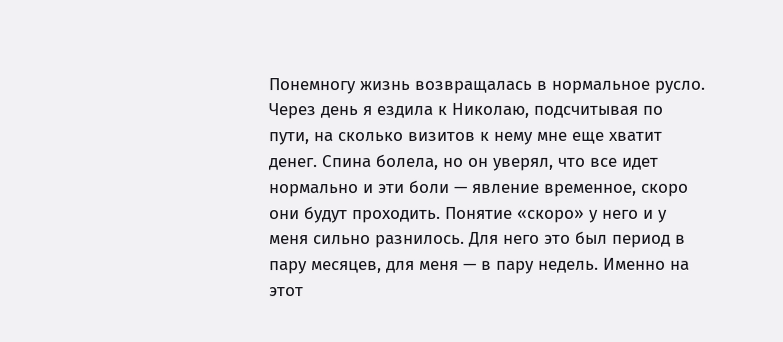Понемногу жизнь возвращалась в нормальное русло. Через день я ездила к Николаю, подсчитывая по пути, на сколько визитов к нему мне еще хватит денег. Спина болела, но он уверял, что все идет нормально и эти боли — явление временное, скоро они будут проходить. Понятие «скоро» у него и у меня сильно разнилось. Для него это был период в пару месяцев, для меня — в пару недель. Именно на этот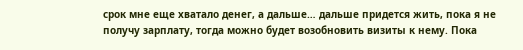срок мне еще хватало денег, а дальше… дальше придется жить, пока я не получу зарплату, тогда можно будет возобновить визиты к нему. Пока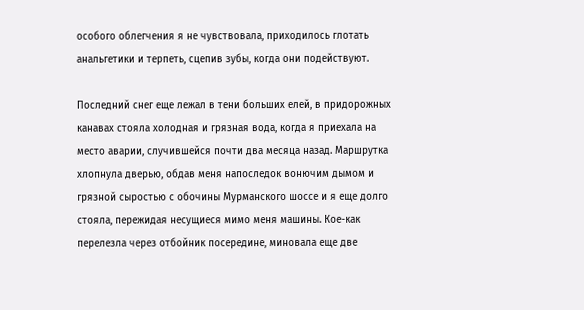особого облегчения я не чувствовала, приходилось глотать анальгетики и терпеть, сцепив зубы, когда они подействуют.

Последний снег еще лежал в тени больших елей, в придорожных канавах стояла холодная и грязная вода, когда я приехала на место аварии, случившейся почти два месяца назад. Маршрутка хлопнула дверью, обдав меня напоследок вонючим дымом и грязной сыростью с обочины Мурманского шоссе и я еще долго стояла, пережидая несущиеся мимо меня машины. Кое-как перелезла через отбойник посередине, миновала еще две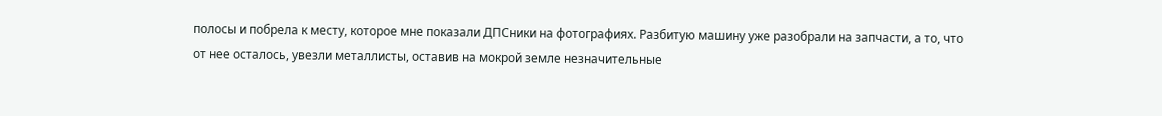полосы и побрела к месту, которое мне показали ДПСники на фотографиях. Разбитую машину уже разобрали на запчасти, а то, что от нее осталось, увезли металлисты, оставив на мокрой земле незначительные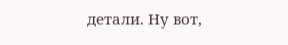детали. Ну вот,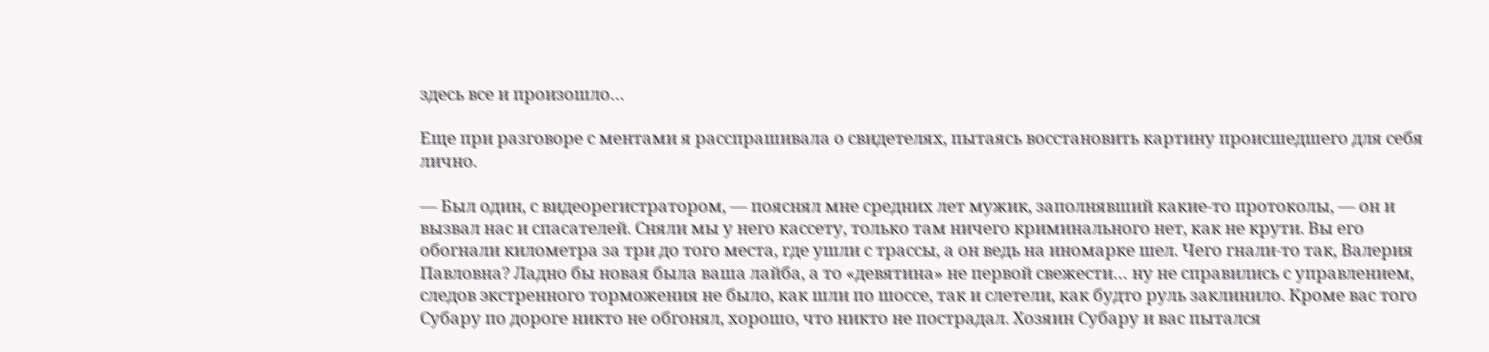здесь все и произошло…

Еще при разговоре с ментами я расспрашивала о свидетелях, пытаясь восстановить картину происшедшего для себя лично.

— Был один, с видеорегистратором, — пояснял мне средних лет мужик, заполнявший какие-то протоколы, — он и вызвал нас и спасателей. Сняли мы у него кассету, только там ничего криминального нет, как не крути. Вы его обогнали километра за три до того места, где ушли с трассы, а он ведь на иномарке шел. Чего гнали-то так, Валерия Павловна? Ладно бы новая была ваша лайба, а то «девятина» не первой свежести… ну не справились с управлением, следов экстренного торможения не было, как шли по шоссе, так и слетели, как будто руль заклинило. Кроме вас того Субару по дороге никто не обгонял, хорошо, что никто не пострадал. Хозяин Субару и вас пытался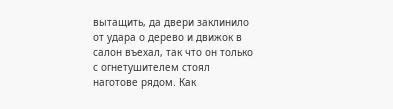вытащить, да двери заклинило от удара о дерево и движок в салон въехал, так что он только с огнетушителем стоял наготове рядом. Как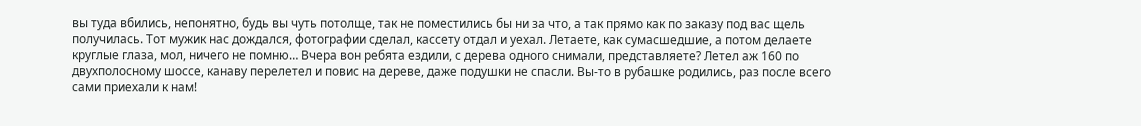вы туда вбились, непонятно, будь вы чуть потолще, так не поместились бы ни за что, а так прямо как по заказу под вас щель получилась. Тот мужик нас дождался, фотографии сделал, кассету отдал и уехал. Летаете, как сумасшедшие, а потом делаете круглые глаза, мол, ничего не помню… Вчера вон ребята ездили, с дерева одного снимали, представляете? Летел аж 160 по двухполосному шоссе, канаву перелетел и повис на дереве, даже подушки не спасли. Вы-то в рубашке родились, раз после всего сами приехали к нам!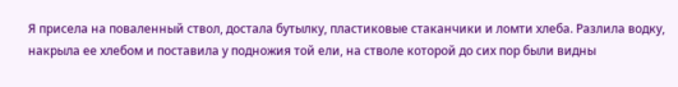Я присела на поваленный ствол, достала бутылку, пластиковые стаканчики и ломти хлеба. Разлила водку, накрыла ее хлебом и поставила у подножия той ели, на стволе которой до сих пор были видны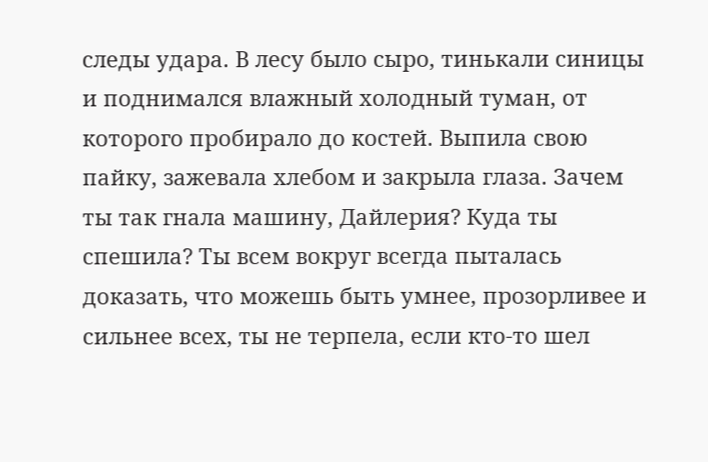следы удара. В лесу было сыро, тинькали синицы и поднимался влажный холодный туман, от которого пробирало до костей. Выпила свою пайку, зажевала хлебом и закрыла глаза. Зачем ты так гнала машину, Дайлерия? Куда ты спешила? Ты всем вокруг всегда пыталась доказать, что можешь быть умнее, прозорливее и сильнее всех, ты не терпела, если кто-то шел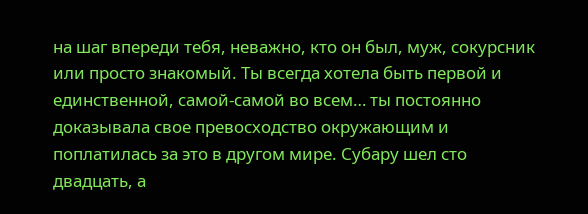на шаг впереди тебя, неважно, кто он был, муж, сокурсник или просто знакомый. Ты всегда хотела быть первой и единственной, самой-самой во всем… ты постоянно доказывала свое превосходство окружающим и поплатилась за это в другом мире. Субару шел сто двадцать, а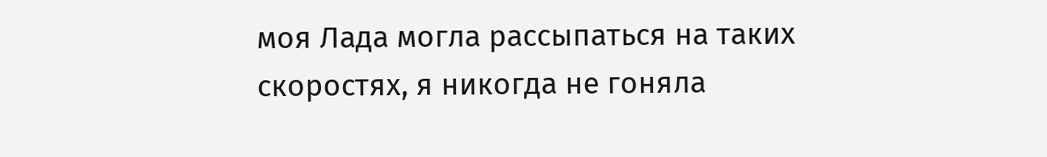моя Лада могла рассыпаться на таких скоростях, я никогда не гоняла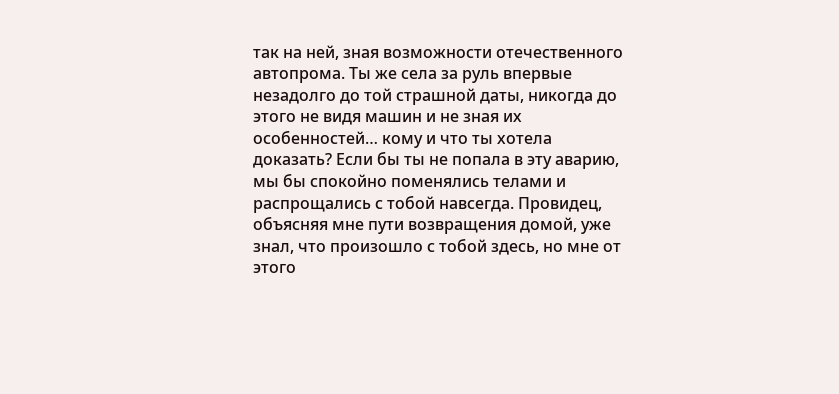так на ней, зная возможности отечественного автопрома. Ты же села за руль впервые незадолго до той страшной даты, никогда до этого не видя машин и не зная их особенностей… кому и что ты хотела доказать? Если бы ты не попала в эту аварию, мы бы спокойно поменялись телами и распрощались с тобой навсегда. Провидец, объясняя мне пути возвращения домой, уже знал, что произошло с тобой здесь, но мне от этого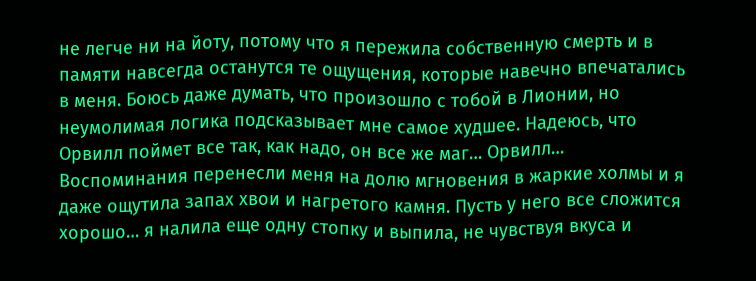не легче ни на йоту, потому что я пережила собственную смерть и в памяти навсегда останутся те ощущения, которые навечно впечатались в меня. Боюсь даже думать, что произошло с тобой в Лионии, но неумолимая логика подсказывает мне самое худшее. Надеюсь, что Орвилл поймет все так, как надо, он все же маг… Орвилл… Воспоминания перенесли меня на долю мгновения в жаркие холмы и я даже ощутила запах хвои и нагретого камня. Пусть у него все сложится хорошо… я налила еще одну стопку и выпила, не чувствуя вкуса и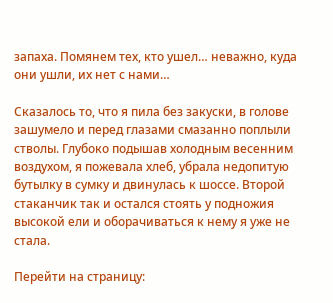запаха. Помянем тех, кто ушел… неважно, куда они ушли, их нет с нами…

Сказалось то, что я пила без закуски, в голове зашумело и перед глазами смазанно поплыли стволы. Глубоко подышав холодным весенним воздухом, я пожевала хлеб, убрала недопитую бутылку в сумку и двинулась к шоссе. Второй стаканчик так и остался стоять у подножия высокой ели и оборачиваться к нему я уже не стала.

Перейти на страницу: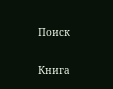Поиск

Книга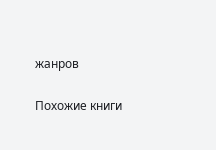жанров

Похожие книги